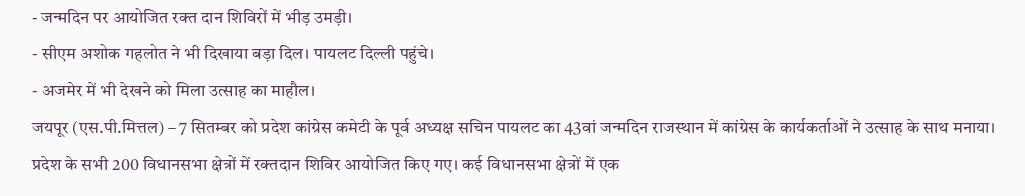- जन्मदिन पर आयोजित रक्त दान शिविरों में भीड़ उमड़ी।
- सीएम अशोक गहलोत ने भी दिखाया बड़ा दिल। पायलट दिल्ली पहुंचे।
- अजमेर में भी देखने को मिला उत्साह का माहौल।
जयपूर (एस.पी.मित्तल) – 7 सितम्बर को प्रदेश कांग्रेस कमेटी के पूर्व अध्यक्ष सचिन पायलट का 43वां जन्मदिन राजस्थान में कांग्रेस के कार्यकर्ताओं ने उत्साह के साथ मनाया। प्रदेश के सभी 200 विधानसभा क्षेत्रों में रक्तदान शिविर आयोजित किए गए। कई विधानसभा क्षेत्रों में एक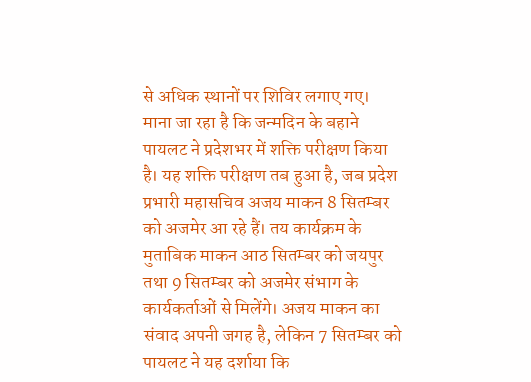से अधिक स्थानों पर शिविर लगाए गए। माना जा रहा है कि जन्मदिन के बहाने पायलट ने प्रदेशभर में शक्ति परीक्षण किया है। यह शक्ति परीक्षण तब हुआ है, जब प्रदेश प्रभारी महासचिव अजय माकन 8 सितम्बर को अजमेर आ रहे हैं। तय कार्यक्रम के मुताबिक माकन आठ सितम्बर को जयपुर तथा 9 सितम्बर को अजमेर संभाग के कार्यकर्ताओं से मिलेंगे। अजय माकन का संवाद अपनी जगह है, लेकिन 7 सितम्बर को पायलट ने यह दर्शाया कि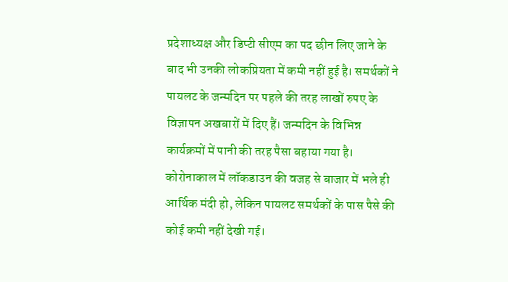प्रदेशाध्यक्ष और डिप्टी सीएम का पद छीन लिए जाने के बाद भी उनकी लोकप्रियता में कमी नहीं हुई है। समर्थकों ने पायलट के जन्मदिन पर पहले की तरह लाखों रुपए के विज्ञापन अखबारों में दिए हैं। जन्मदिन के विभिन्न कार्यक्रमों में पानी की तरह पैसा बहाया गया है। कोरोनाकाल में लॉकडाउन की वजह से बाजार में भले ही आर्थिक मंदी हो, लेकिन पायलट समर्थकों के पास पैसे की कोई कमी नहीं देखी गई।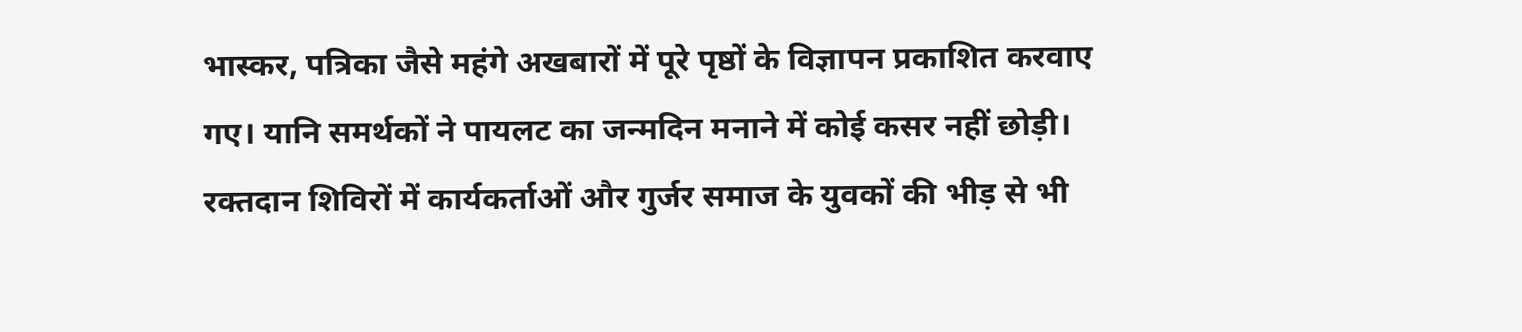भास्कर, पत्रिका जैसे महंगे अखबारों में पूरे पृष्ठों के विज्ञापन प्रकाशित करवाए गए। यानि समर्थकों ने पायलट का जन्मदिन मनाने में कोई कसर नहीं छोड़ी। रक्तदान शिविरों में कार्यकर्ताओं और गुर्जर समाज के युवकों की भीड़ से भी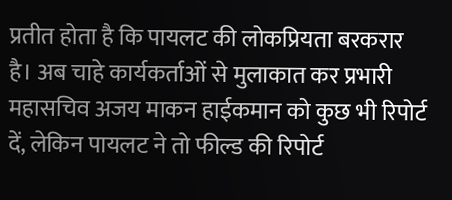प्रतीत होता है कि पायलट की लोकप्रियता बरकरार है। अब चाहे कार्यकर्ताओं से मुलाकात कर प्रभारी महासचिव अजय माकन हाईकमान को कुछ भी रिपोर्ट दें, लेकिन पायलट ने तो फील्ड की रिपोर्ट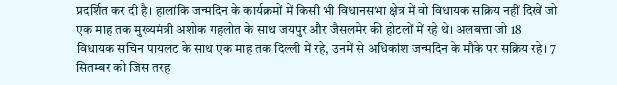प्रदर्शित कर दी है। हालांकि जन्मदिन के कार्यक्रमों में किसी भी विधानसभा क्षेत्र में वो विधायक सक्रिय नहीं दिखें जो एक माह तक मुख्यमंत्री अशोक गहलोत के साथ जयपुर और जैसलमेर की होटलों में रहे थे। अलबत्ता जो 18 विधायक सचिन पायलट के साथ एक माह तक दिल्ली में रहे, उनमें से अधिकांश जन्मदिन के मौके पर सक्रिय रहे। 7 सितम्बर को जिस तरह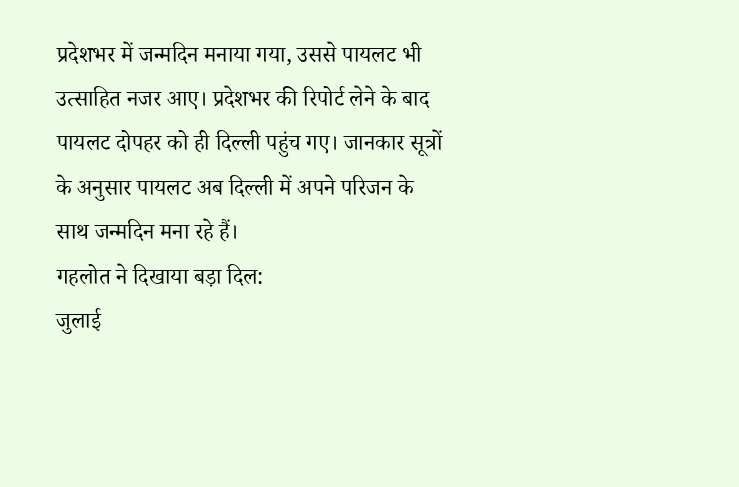प्रदेशभर में जन्मदिन मनाया गया, उससे पायलट भी उत्साहित नजर आए। प्रदेशभर की रिपोर्ट लेने के बाद पायलट दोपहर को ही दिल्ली पहुंच गए। जानकार सूत्रों के अनुसार पायलट अब दिल्ली में अपने परिजन के साथ जन्मदिन मना रहे हैं।
गहलोत ने दिखाया बड़ा दिल:
जुलाई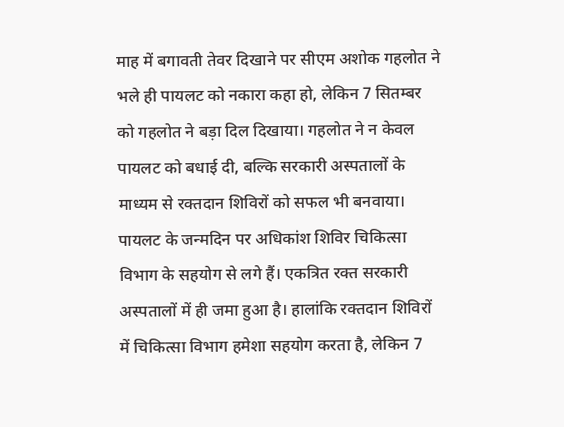माह में बगावती तेवर दिखाने पर सीएम अशोक गहलोत ने भले ही पायलट को नकारा कहा हो, लेकिन 7 सितम्बर को गहलोत ने बड़ा दिल दिखाया। गहलोत ने न केवल पायलट को बधाई दी, बल्कि सरकारी अस्पतालों के माध्यम से रक्तदान शिविरों को सफल भी बनवाया। पायलट के जन्मदिन पर अधिकांश शिविर चिकित्सा विभाग के सहयोग से लगे हैं। एकत्रित रक्त सरकारी अस्पतालों में ही जमा हुआ है। हालांकि रक्तदान शिविरों में चिकित्सा विभाग हमेशा सहयोग करता है, लेकिन 7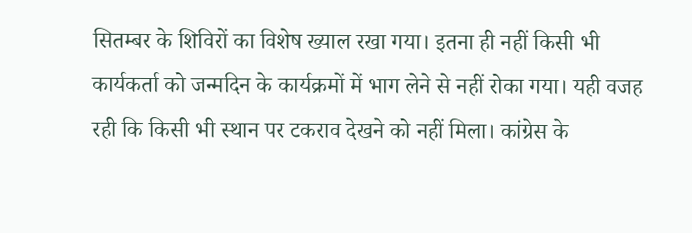सितम्बर के शिविरों का विशेष ख्याल रखा गया। इतना ही नहीं किसी भी कार्यकर्ता को जन्मदिन के कार्यक्रमों में भाग लेने से नहीं रोका गया। यही वजह रही कि किसी भी स्थान पर टकराव देखने को नहीं मिला। कांग्रेस के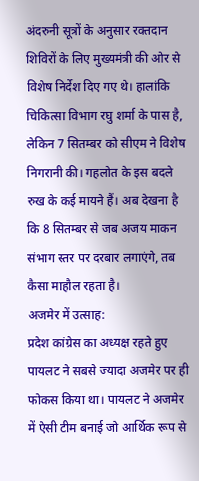अंदरुनी सूत्रों के अनुसार रक्तदान शिविरों के लिए मुख्यमंत्री की ओर से विशेष निर्देश दिए गए थे। हालांकि चिकित्सा विभाग रघु शर्मा के पास है, लेकिन 7 सितम्बर को सीएम ने विशेष निगरानी की। गहलोत के इस बदले रुख के कई मायने हैं। अब देखना है कि 8 सितम्बर से जब अजय माकन संभाग स्तर पर दरबार लगाएंगे, तब कैसा माहौल रहता है।
अजमेर में उत्साह:
प्रदेश कांग्रेस का अध्यक्ष रहते हुए पायलट ने सबसे ज्यादा अजमेर पर ही फोकस किया था। पायलट ने अजमेर में ऐसी टीम बनाई जो आर्थिक रूप से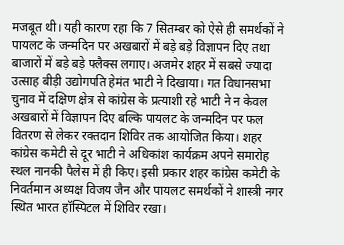मजबूत थी। यही कारण रहा कि 7 सितम्बर को ऐसे ही समर्थकों ने पायलट के जन्मदिन पर अखबारों में बड़े बड़े विज्ञापन दिए तथा बाजारों में बड़े बड़े फ्लैक्स लगाए। अजमेर शहर में सबसे ज्यादा उत्साह बीड़ी उद्योगपति हेमंत भाटी ने दिखाया। गत विधानसभा चुनाव में दक्षिण क्षेत्र से कांग्रेस के प्रत्याशी रहे भाटी ने न केवल अखबारों में विज्ञापन दिए बल्कि पायलट के जन्मदिन पर फल वितरण से लेकर रक्तदान शिविर तक आयोजित किया। शहर कांग्रेस कमेटी से दूर भाटी ने अधिकांश कार्यक्रम अपने समारोह स्थल नानकी पैलेस में ही किए। इसी प्रकार शहर कांग्रेस कमेटी के निवर्तमान अध्यक्ष विजय जैन और पायलट समर्थकों ने शास्त्री नगर स्थित भारत हॉस्पिटल में शिविर रखा।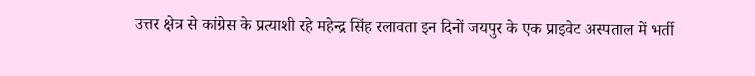उत्तर क्षेत्र से कांग्रेस के प्रत्याशी रहे महेन्द्र सिंह रलावता इन दिनों जयपुर के एक प्राइवेट अस्पताल में भर्ती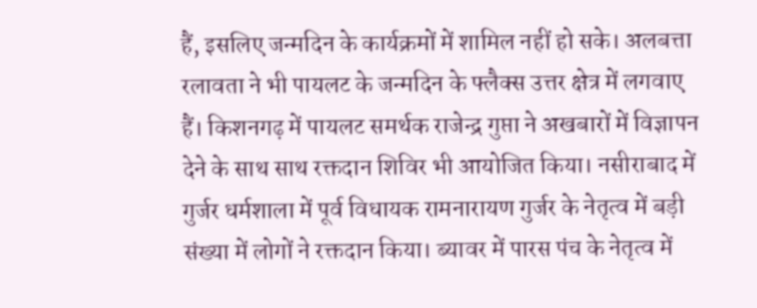हैं, इसलिए जन्मदिन के कार्यक्रमों में शामिल नहीं हो सके। अलबत्ता रलावता ने भी पायलट के जन्मदिन के फ्लैक्स उत्तर क्षेत्र में लगवाए हैं। किशनगढ़ में पायलट समर्थक राजेन्द्र गुप्ता ने अखबारों में विज्ञापन देने के साथ साथ रक्तदान शिविर भी आयोजित किया। नसीराबाद में गुर्जर धर्मशाला में पूर्व विधायक रामनारायण गुर्जर के नेतृत्व में बड़ी संख्या में लोगों ने रक्तदान किया। ब्यावर में पारस पंच के नेतृत्व में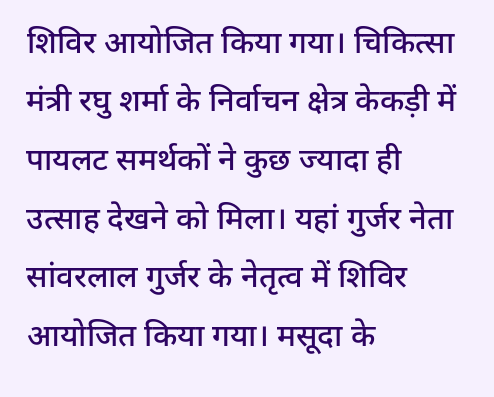शिविर आयोजित किया गया। चिकित्सा मंत्री रघु शर्मा के निर्वाचन क्षेत्र केकड़ी में पायलट समर्थकों ने कुछ ज्यादा ही उत्साह देखने को मिला। यहां गुर्जर नेता सांवरलाल गुर्जर के नेतृत्व में शिविर आयोजित किया गया। मसूदा के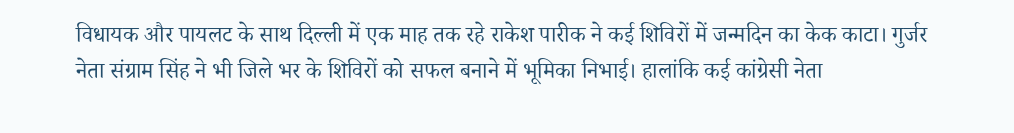विधायक और पायलट के साथ दिल्ली में एक माह तक रहे राकेश पारीक ने कई शिविरों में जन्मदिन का केक काटा। गुर्जर नेता संग्राम सिंह ने भी जिले भर के शिविरों को सफल बनाने में भूमिका निभाई। हालांकि कई कांग्रेसी नेता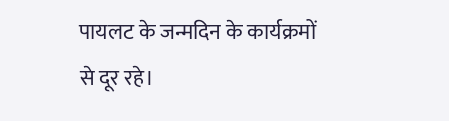पायलट के जन्मदिन के कार्यक्रमों से दूर रहे।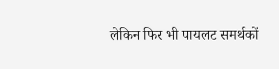लेकिन फिर भी पायलट समर्थकों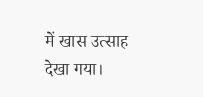में खास उत्साह देखा गया।